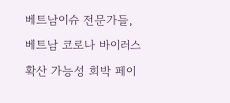베트남이슈 전문가들, 베트남 코로나 바이러스 확산 가능성 희박 페이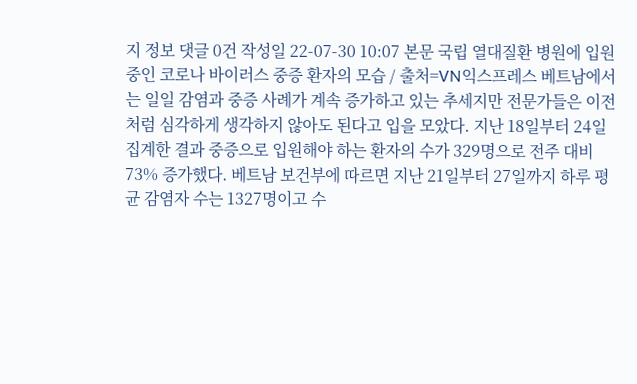지 정보 댓글 0건 작성일 22-07-30 10:07 본문 국립 열대질환 병원에 입원중인 코로나 바이러스 중증 환자의 모습 / 출처=VN익스프레스 베트남에서는 일일 감염과 중증 사례가 계속 증가하고 있는 추세지만 전문가들은 이전처럼 심각하게 생각하지 않아도 된다고 입을 모았다. 지난 18일부터 24일 집계한 결과 중증으로 입원해야 하는 환자의 수가 329명으로 전주 대비 73% 증가했다. 베트남 보건부에 따르면 지난 21일부터 27일까지 하루 평균 감염자 수는 1327명이고 수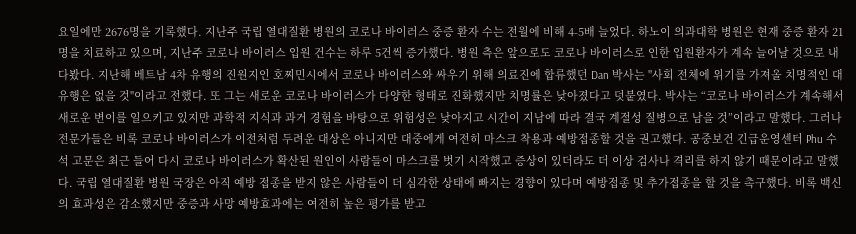요일에만 2676명을 기록했다. 지난주 국립 열대질환 병원의 코로나 바이러스 중증 환자 수는 전월에 비해 4-5배 늘었다. 하노이 의과대학 병원은 현재 중증 환자 21명을 치료하고 있으며, 지난주 코로나 바이러스 입원 건수는 하루 5건씩 증가했다. 병원 측은 앞으로도 코로나 바이러스로 인한 입원환자가 계속 늘어날 것으로 내다봤다. 지난해 베트남 4차 유행의 진원지인 호찌민시에서 코로나 바이러스와 싸우기 위해 의료진에 합류했던 Dan 박사는 "사회 전체에 위기를 가져올 치명적인 대유행은 없을 것"이라고 전했다. 또 그는 새로운 코로나 바이러스가 다양한 형태로 진화했지만 치명률은 낮아졌다고 덧붙였다. 박사는 “코로나 바이러스가 계속해서 새로운 변이를 일으키고 있지만 과학적 지식과 과거 경험을 바탕으로 위험성은 낮아지고 시간이 지남에 따라 결국 계절성 질병으로 남을 것”이라고 말했다. 그러나 전문가들은 비록 코로나 바이러스가 이전처럼 두려운 대상은 아니지만 대중에게 여전히 마스크 착용과 예방접종할 것을 권고했다. 공중보건 긴급운영센터 Phu 수석 고문은 최근 들어 다시 코로나 바이러스가 확산된 원인이 사람들이 마스크를 벗기 시작했고 증상이 있더라도 더 이상 검사나 격리를 하지 않기 때문이라고 말했다. 국립 열대질환 병원 국장은 아직 예방 접종을 받지 않은 사람들이 더 심각한 상태에 빠지는 경향이 있다며 예방접종 및 추가접종을 할 것을 촉구했다. 비록 백신의 효과성은 감소했지만 중증과 사망 예방효과에는 여전히 높은 평가를 받고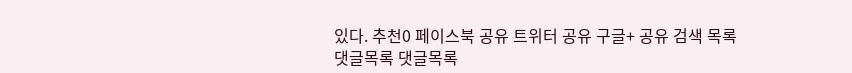있다. 추천0 페이스북 공유 트위터 공유 구글+ 공유 검색 목록 댓글목록 댓글목록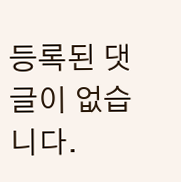등록된 댓글이 없습니다.